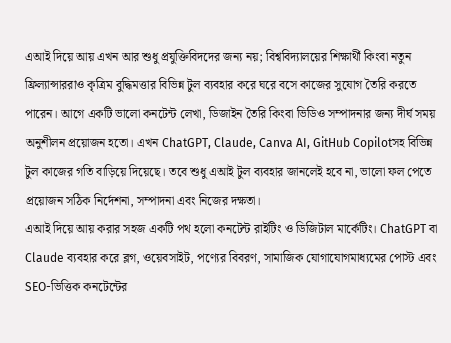এআই দিয়ে আয় এখন আর শুধু প্রযুক্তিবিদদের জন্য নয়; বিশ্ববিদ্যালয়ের শিক্ষার্থী কিংবা নতুন ফ্রিল্যান্সাররাও কৃত্রিম বুদ্ধিমত্তার বিভিন্ন টুল ব্যবহার করে ঘরে বসে কাজের সুযোগ তৈরি করতে পারেন। আগে একটি ভালো কনটেন্ট লেখা, ডিজাইন তৈরি কিংবা ভিডিও সম্পাদনার জন্য দীর্ঘ সময় অনুশীলন প্রয়োজন হতো। এখন ChatGPT, Claude, Canva AI, GitHub Copilotসহ বিভিন্ন টুল কাজের গতি বাড়িয়ে দিয়েছে। তবে শুধু এআই টুল ব্যবহার জানলেই হবে না, ভালো ফল পেতে প্রয়োজন সঠিক নির্দেশনা, সম্পাদনা এবং নিজের দক্ষতা।
এআই দিয়ে আয় করার সহজ একটি পথ হলো কনটেন্ট রাইটিং ও ডিজিটাল মার্কেটিং। ChatGPT বা Claude ব্যবহার করে ব্লগ, ওয়েবসাইট, পণ্যের বিবরণ, সামাজিক যোগাযোগমাধ্যমের পোস্ট এবং SEO-ভিত্তিক কনটেন্টের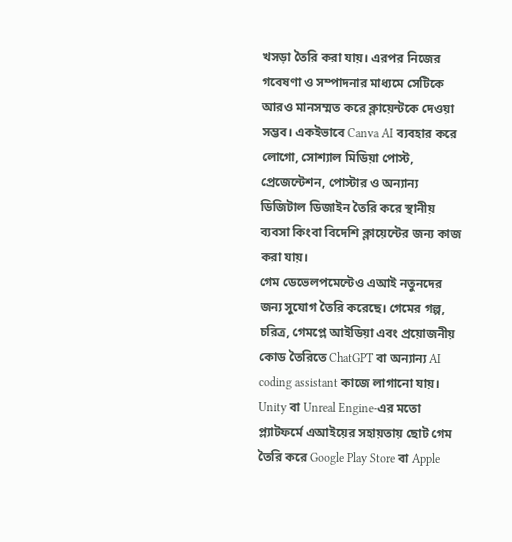খসড়া তৈরি করা যায়। এরপর নিজের গবেষণা ও সম্পাদনার মাধ্যমে সেটিকে আরও মানসম্মত করে ক্লায়েন্টকে দেওয়া সম্ভব। একইভাবে Canva AI ব্যবহার করে লোগো, সোশ্যাল মিডিয়া পোস্ট, প্রেজেন্টেশন, পোস্টার ও অন্যান্য ডিজিটাল ডিজাইন তৈরি করে স্থানীয় ব্যবসা কিংবা বিদেশি ক্লায়েন্টের জন্য কাজ করা যায়।
গেম ডেভেলপমেন্টেও এআই নতুনদের জন্য সুযোগ তৈরি করেছে। গেমের গল্প, চরিত্র, গেমপ্লে আইডিয়া এবং প্রয়োজনীয় কোড তৈরিতে ChatGPT বা অন্যান্য AI coding assistant কাজে লাগানো যায়। Unity বা Unreal Engine-এর মতো প্ল্যাটফর্মে এআইয়ের সহায়তায় ছোট গেম তৈরি করে Google Play Store বা Apple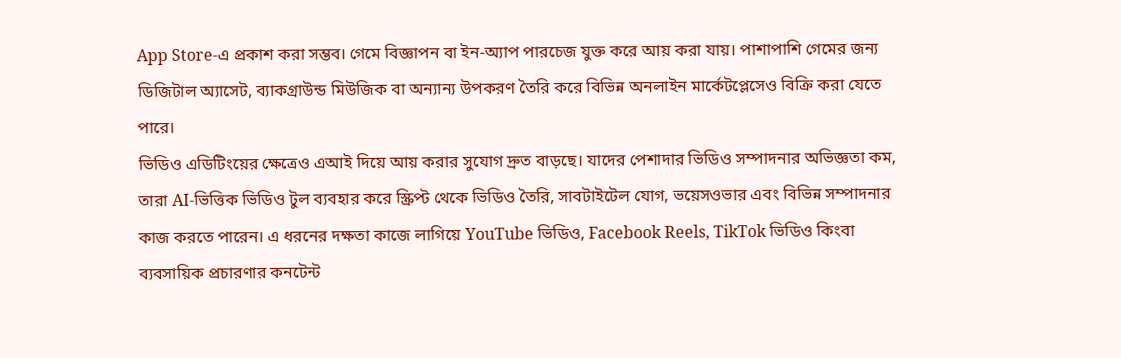App Store-এ প্রকাশ করা সম্ভব। গেমে বিজ্ঞাপন বা ইন-অ্যাপ পারচেজ যুক্ত করে আয় করা যায়। পাশাপাশি গেমের জন্য ডিজিটাল অ্যাসেট, ব্যাকগ্রাউন্ড মিউজিক বা অন্যান্য উপকরণ তৈরি করে বিভিন্ন অনলাইন মার্কেটপ্লেসেও বিক্রি করা যেতে পারে।
ভিডিও এডিটিংয়ের ক্ষেত্রেও এআই দিয়ে আয় করার সুযোগ দ্রুত বাড়ছে। যাদের পেশাদার ভিডিও সম্পাদনার অভিজ্ঞতা কম, তারা AI-ভিত্তিক ভিডিও টুল ব্যবহার করে স্ক্রিপ্ট থেকে ভিডিও তৈরি, সাবটাইটেল যোগ, ভয়েসওভার এবং বিভিন্ন সম্পাদনার কাজ করতে পারেন। এ ধরনের দক্ষতা কাজে লাগিয়ে YouTube ভিডিও, Facebook Reels, TikTok ভিডিও কিংবা ব্যবসায়িক প্রচারণার কনটেন্ট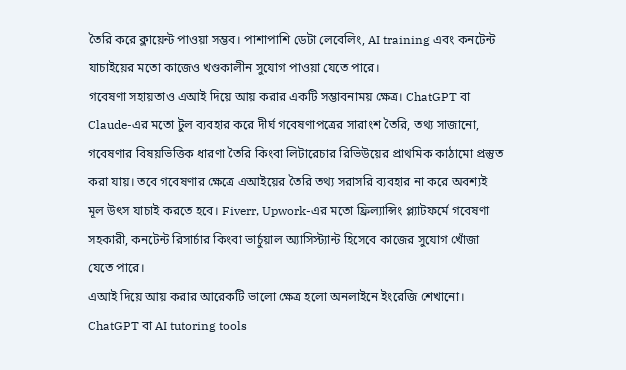তৈরি করে ক্লায়েন্ট পাওয়া সম্ভব। পাশাপাশি ডেটা লেবেলিং, AI training এবং কনটেন্ট যাচাইয়ের মতো কাজেও খণ্ডকালীন সুযোগ পাওয়া যেতে পারে।
গবেষণা সহায়তাও এআই দিয়ে আয় করার একটি সম্ভাবনাময় ক্ষেত্র। ChatGPT বা Claude-এর মতো টুল ব্যবহার করে দীর্ঘ গবেষণাপত্রের সারাংশ তৈরি, তথ্য সাজানো, গবেষণার বিষয়ভিত্তিক ধারণা তৈরি কিংবা লিটারেচার রিভিউয়ের প্রাথমিক কাঠামো প্রস্তুত করা যায়। তবে গবেষণার ক্ষেত্রে এআইয়ের তৈরি তথ্য সরাসরি ব্যবহার না করে অবশ্যই মূল উৎস যাচাই করতে হবে। Fiverr, Upwork-এর মতো ফ্রিল্যান্সিং প্ল্যাটফর্মে গবেষণা সহকারী, কনটেন্ট রিসার্চার কিংবা ভার্চুয়াল অ্যাসিস্ট্যান্ট হিসেবে কাজের সুযোগ খোঁজা যেতে পারে।
এআই দিয়ে আয় করার আরেকটি ভালো ক্ষেত্র হলো অনলাইনে ইংরেজি শেখানো। ChatGPT বা AI tutoring tools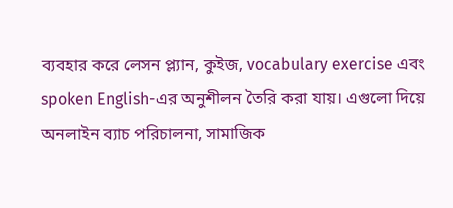ব্যবহার করে লেসন প্ল্যান, কুইজ, vocabulary exercise এবং spoken English-এর অনুশীলন তৈরি করা যায়। এগুলো দিয়ে অনলাইন ব্যাচ পরিচালনা, সামাজিক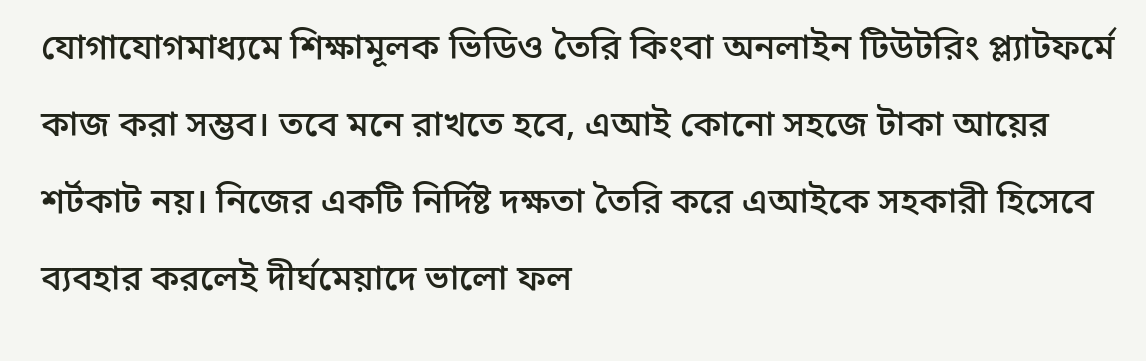যোগাযোগমাধ্যমে শিক্ষামূলক ভিডিও তৈরি কিংবা অনলাইন টিউটরিং প্ল্যাটফর্মে কাজ করা সম্ভব। তবে মনে রাখতে হবে, এআই কোনো সহজে টাকা আয়ের শর্টকাট নয়। নিজের একটি নির্দিষ্ট দক্ষতা তৈরি করে এআইকে সহকারী হিসেবে ব্যবহার করলেই দীর্ঘমেয়াদে ভালো ফল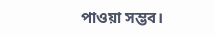পাওয়া সম্ভব।